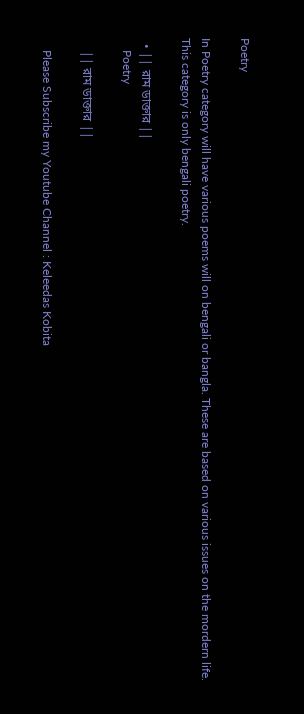Poetry

In Poetry category will have various poems will on bengali or bangla. These are based on various issues on the mordern life. This category is only bengali poetry.

  • || রাম ডাক্তার ||
    Poetry

    || রাম ডাক্তার ||

    Please Subscribe my Youtube Channel : Keleedas Kobita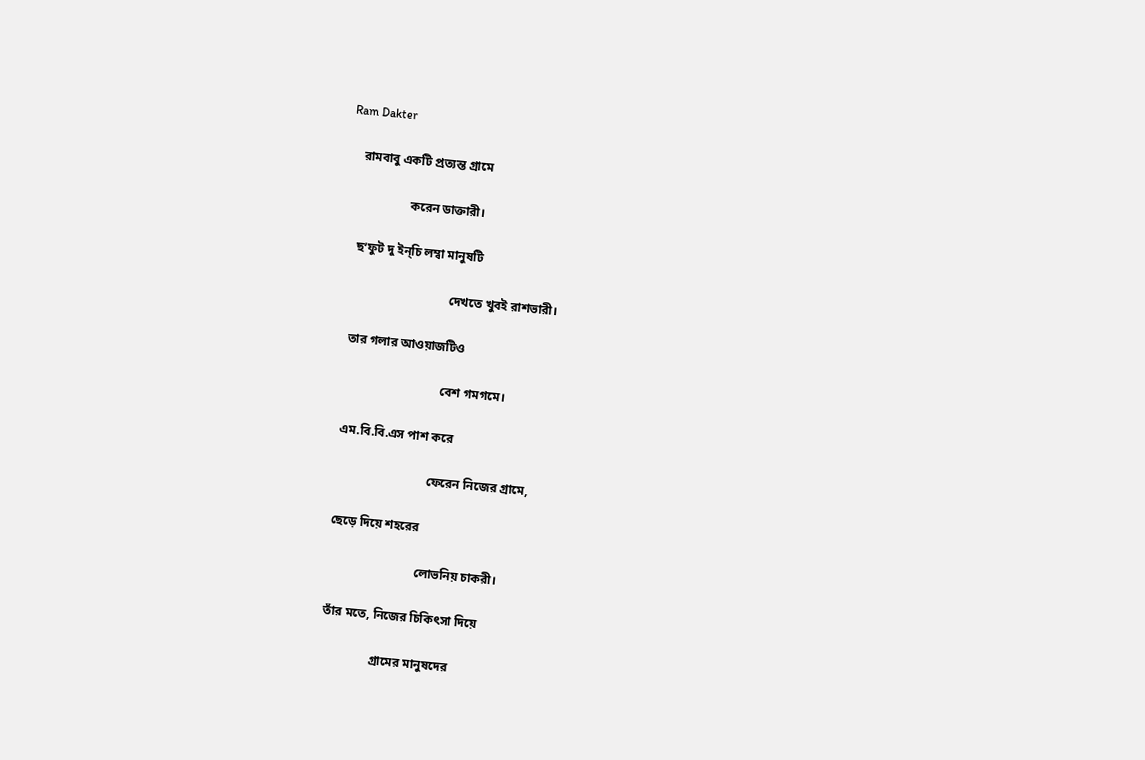Ram Dakter

    রামবাবু একটি প্রত্যন্ত গ্রামে

                    করেন ডাক্তারী।

    ছʼফুট দু ইন্চি লম্বা মানুষটি

                                   দেখতে খুবই রাশভারী।

    তার গলার আওয়াজটিও

                                   বেশ গমগমে।

    এম.বি.বি.এস পাশ করে

                                 ফেরেন নিজের গ্রামে,

    ছেড়ে দিয়ে শহরের

                                লোভনিয় চাকরী।

    তাঁর মতে, নিজের চিকিৎসা দিয়ে

                    গ্রামের মানুষদের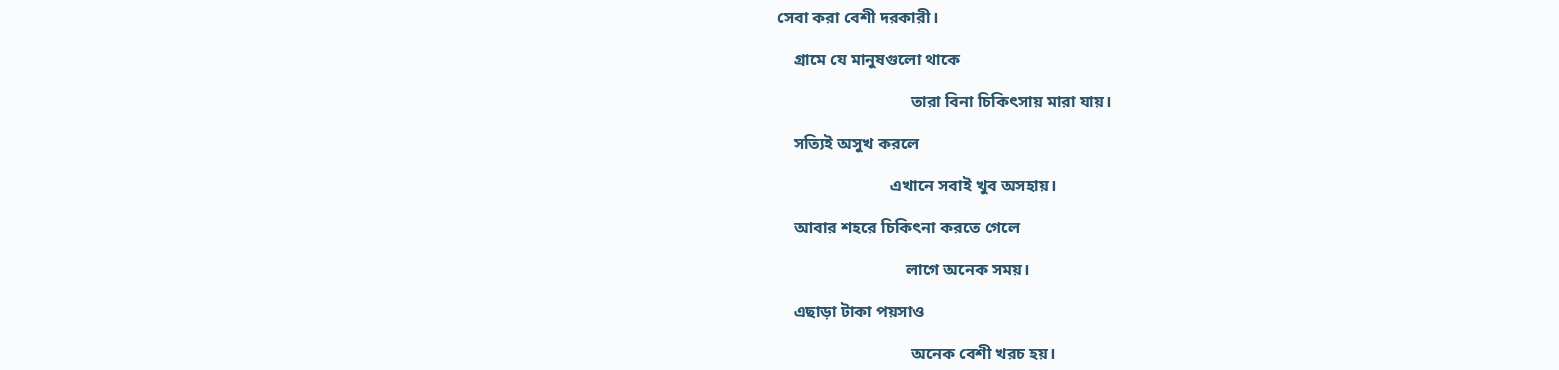সেবা করা বেশী দরকারী।

    গ্রামে যে মানুষগুলো থাকে

                                তারা বিনা চিকিৎসায় মারা যায়।

    সত্যিই অসুখ করলে

                           এখানে সবাই খুব অসহায়।

    আবার শহরে চিকিৎনা করতে গেলে

                               লাগে অনেক সময়।

    এছাড়া টাকা পয়সাও

                                অনেক বেশী খরচ হয়।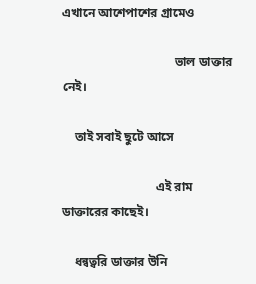এখানে আশেপাশের গ্রামেও

                                    ভাল ডাক্তার নেই।

    তাই সবাই ছুটে আসে

                              এই রাম ডাক্তারের কাছেই।

    ধন্বত্বরি ডাক্তার উনি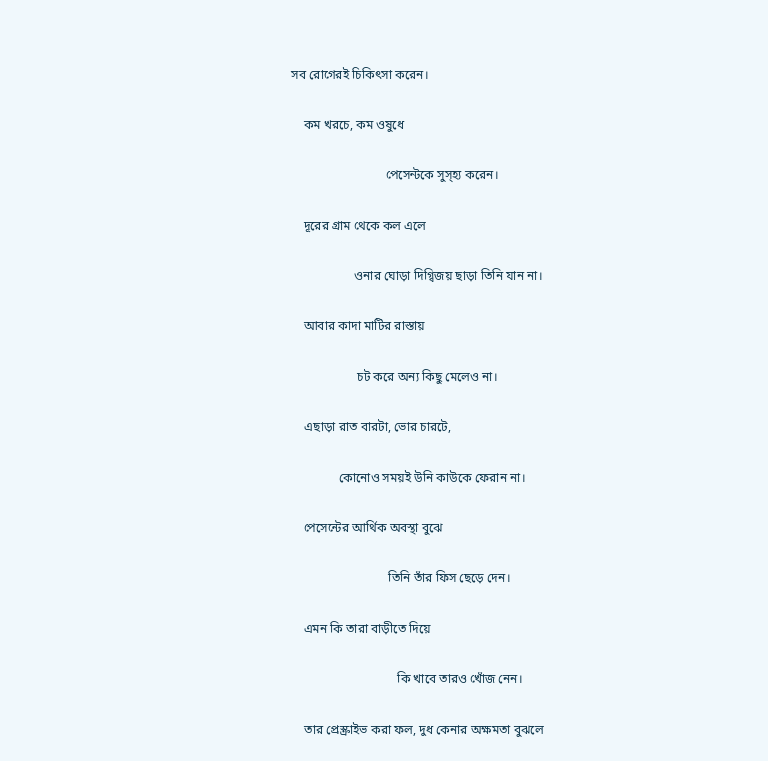সব রোগেরই চিকিৎসা করেন।

    কম খরচে, কম ওষুধে

                              পেসেন্টকে সুস্হ্য করেন।

    দূরের গ্রাম থেকে কল এলে

                    ওনার ঘোড়া দিগ্বিজয় ছাড়া তিনি যান না।

    আবার কাদা মাটির রাস্তায়

                     চট করে অন্য কিছু মেলেও না।

    এছাড়া রাত বারটা, ভোর চারটে,

               কোনোও সময়ই উনি কাউকে ফেরান না।

    পেসেন্টের আর্থিক অবস্থা বুঝে

                               তিনি তাঁর ফিস ছেড়ে দেন।

    এমন কি তারা বাড়ীতে দিয়ে

                                  কি খাবে তারও খোঁজ নেন।

    তার প্রেস্ক্রাইভ করা ফল, দুধ কেনার অক্ষমতা বুঝলে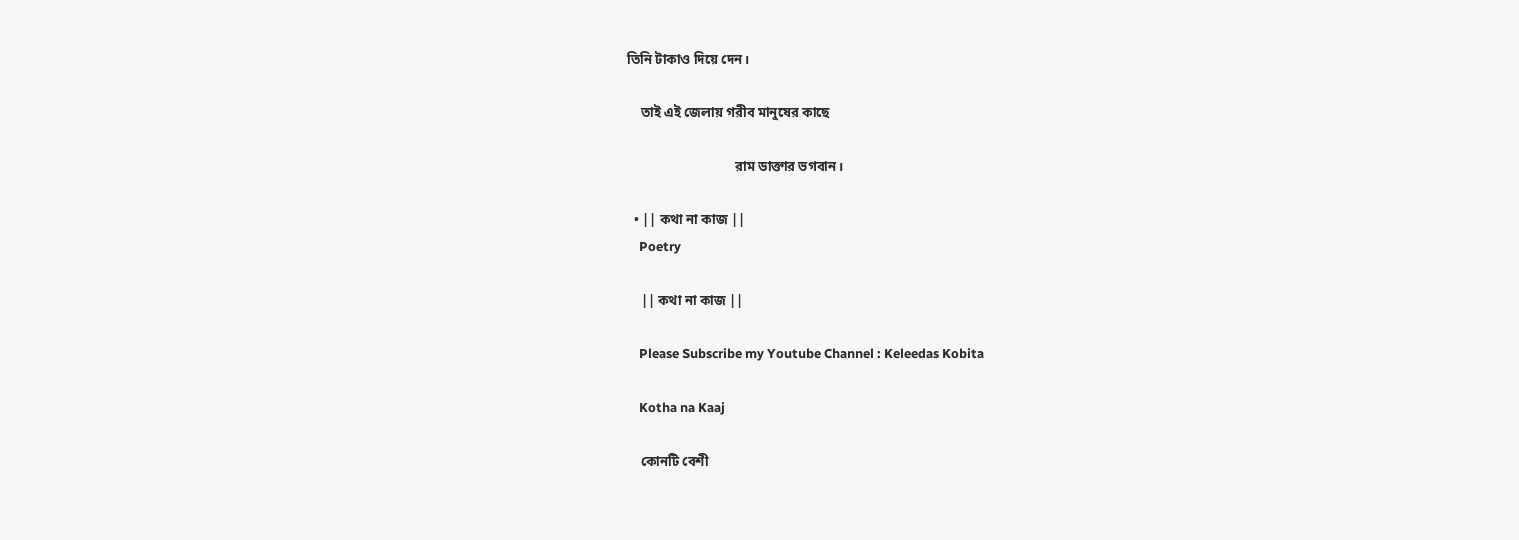তিনি টাকাও দিয়ে দেন।

    তাই এই জেলায় গরীব মানুষের কাছে

                                রাম ডাক্তার ভগবান।

  • || কথা না কাজ ||
    Poetry

    || কথা না কাজ ||

    Please Subscribe my Youtube Channel : Keleedas Kobita

    Kotha na Kaaj

    কোনটি বেশী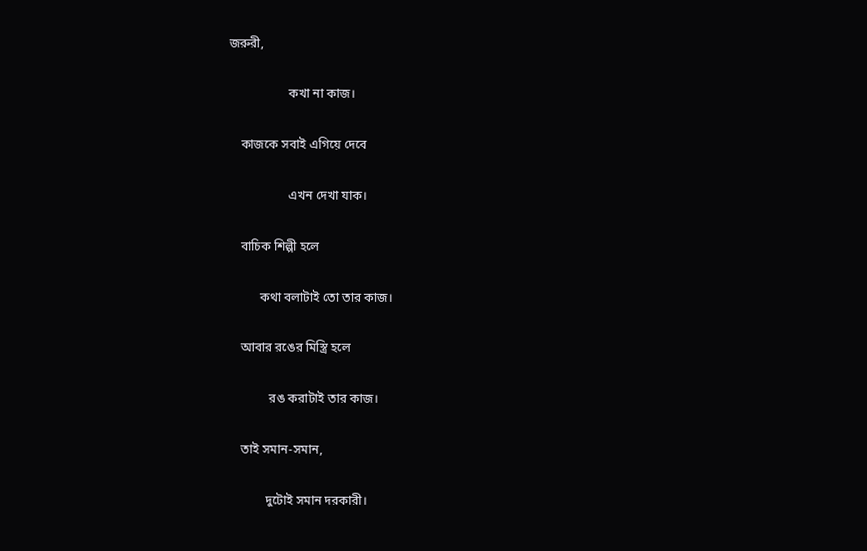জরুরী,

                   কখা না কাজ।

    কাজকে সবাই এগিয়ে দেবে

                   এখন দেখা যাক।

    বাচিক শিল্পী হলে

          কথা বলাটাই তো তার কাজ।

    আবার রঙের মিস্ত্রি হলে

             রঙ করাটাই তার কাজ।

    তাই সমান-সমান,

            দুটোই সমান দরকারী।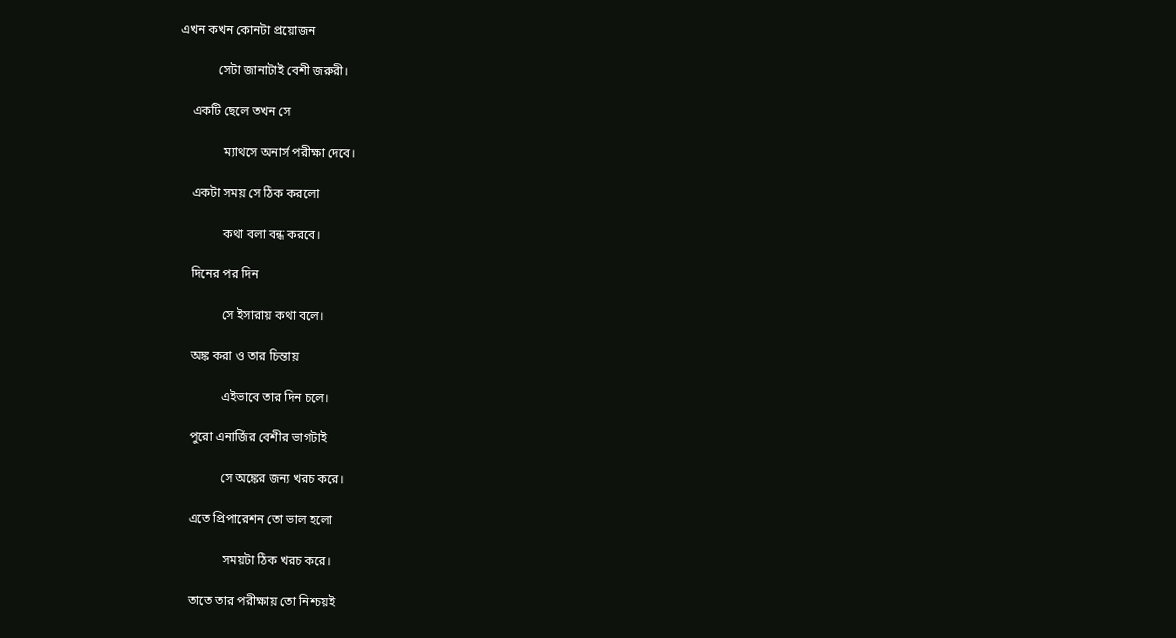এখন কখন কোনটা প্রয়োজন

            সেটা জানাটাই বেশী জরুরী।

    একটি ছেলে তখন সে

              ম্যাথসে অনার্স পরীক্ষা দেবে।

    একটা সময় সে ঠিক করলো

              কথা বলা বন্ধ করবে।

    দিনের পর দিন

              সে ইসারায় কথা বলে।

    অঙ্ক করা ও তার চিন্তায়

              এইভাবে তার দিন চলে।

    পুরো এনার্জির বেশীর ভাগটাই

              সে অঙ্কের জন্য খরচ করে।

    এতে প্রিপারেশন তো ভাল হলো

               সময়টা ঠিক খরচ করে।

    তাতে তার পরীক্ষায় তো নিশ্চয়ই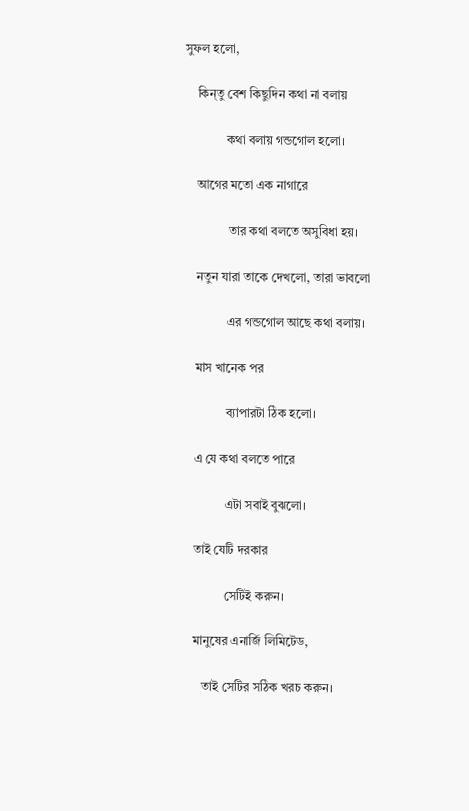সুফল হলো,

    কিন্‌তু বেশ কিছুদিন কথা না বলায়

             কথা বলায় গন্ডগোল হলো।

    আগের মতো এক নাগারে

              তার কথা বলতে অসুবিধা হয়।

    নতুন যারা তাকে দেখলো, তারা ভাবলো

              এর গন্ডগোল আছে কথা বলায়।

    মাস খানেক পর

              ব্যাপারটা ঠিক হলো।

    এ যে কথা বলতে পারে

              এটা সবাই বুঝলো।

    তাই যেটি দরকার

              সেটিই করুন।

    মানুষের এনার্জি লিমিটেড,

       তাই সেটির সঠিক খরচ করুন।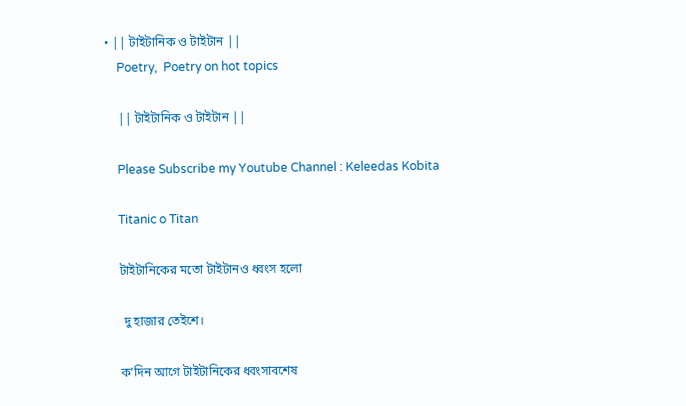• || টাইটানিক ও টাইটান ||
    Poetry,  Poetry on hot topics

    || টাইটানিক ও টাইটান ||

    Please Subscribe my Youtube Channel : Keleedas Kobita

    Titanic o Titan

    টাইটানিকের মতো টাইটানও ধ্বংস হলো

     দু হাজার তেইশে।

    কʼদিন আগে টাইটানিকের ধ্বংসাবশেষ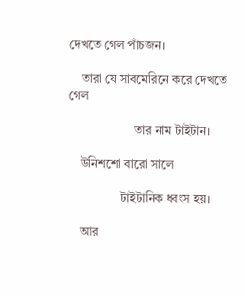দেখতে গেল পাঁচজন।

    তারা যে সাবমেরিনে করে দেখতে গেল

                     তার নাম টাইটান।

    উনিশশো বারো সালে

                 টাইটানিক ধ্বংস হয়।

    আর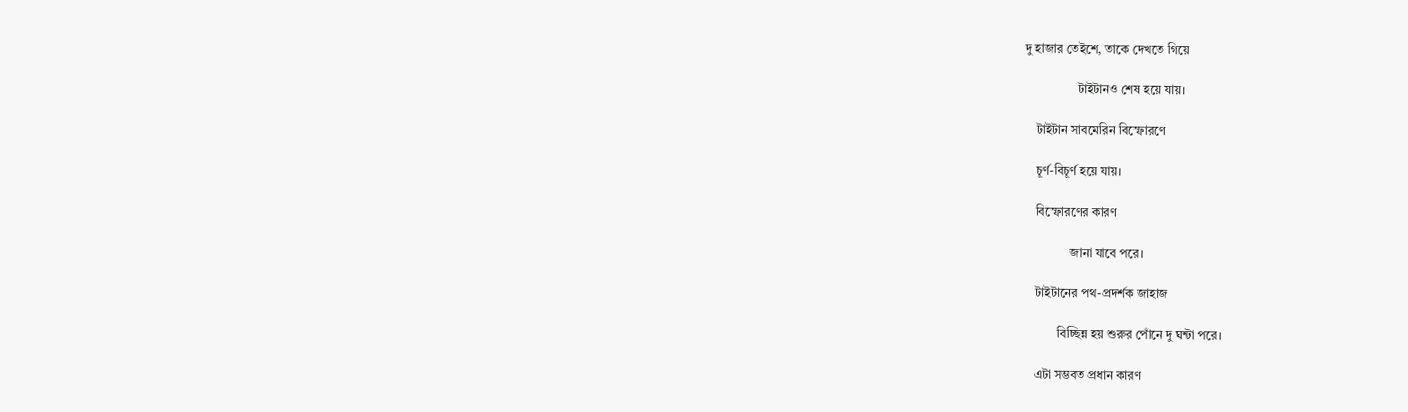দু হাজার তেইশে, তাকে দেখতে গিয়ে

                 টাইটানও শেষ হয়ে যায়।

    টাইটান সাবমেরিন বিস্ফোরণে

    চূর্ণ-বিচূর্ণ হয়ে যায়।

    বিস্ফোরণের কারণ

               জানা যাবে পরে।

    টাইটানের পথ-প্রদর্শক জাহাজ

           বিচ্ছিন্ন হয় শুরুর পোঁনে দু ঘন্টা পরে।

    এটা সম্ভবত প্রধান কারণ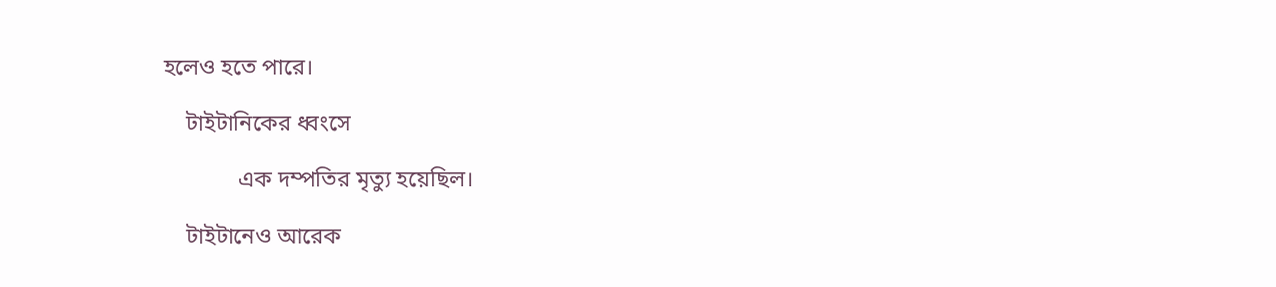হলেও হতে পারে।

    টাইটানিকের ধ্বংসে

             এক দম্পতির মৃত্যু হয়েছিল।

    টাইটানেও আরেক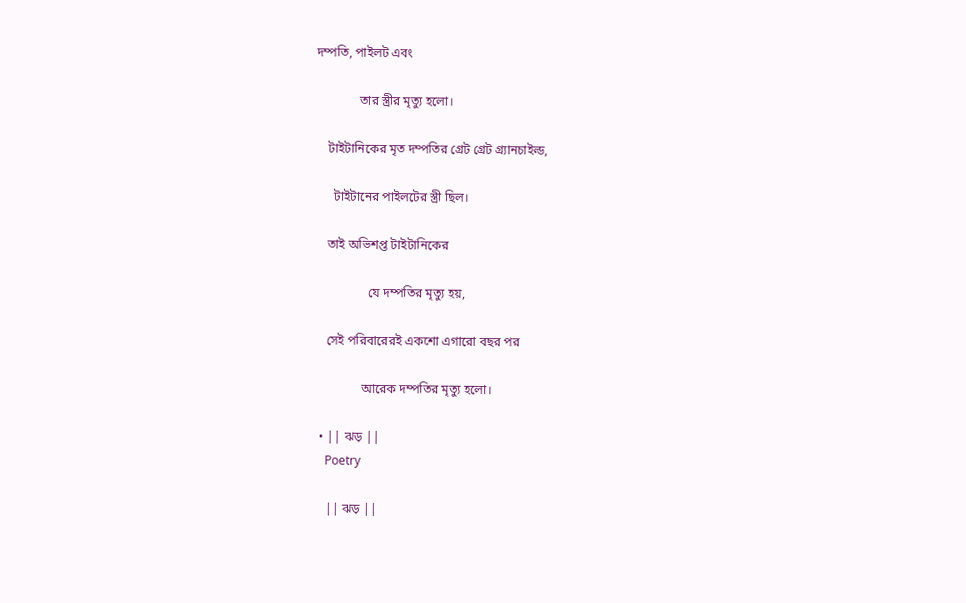দম্পতি, পাইলট এবং

              তার স্ত্রীর মৃত্যু হলো।

    টাইটানিকের মৃত দম্পতির গ্রেট গ্রেট গ্র্যানচাইল্ড,

      টাইটানের পাইলটের স্ত্রী ছিল।

    তাই অভিশপ্ত টাইটানিকের

                 যে দম্পতির মৃত্যু হয়,

    সেই পরিবারেরই একশো এগারো বছর পর

               আরেক দম্পতির মৃত্যু হলো।

  • || ঝড় ||
    Poetry

    || ঝড় ||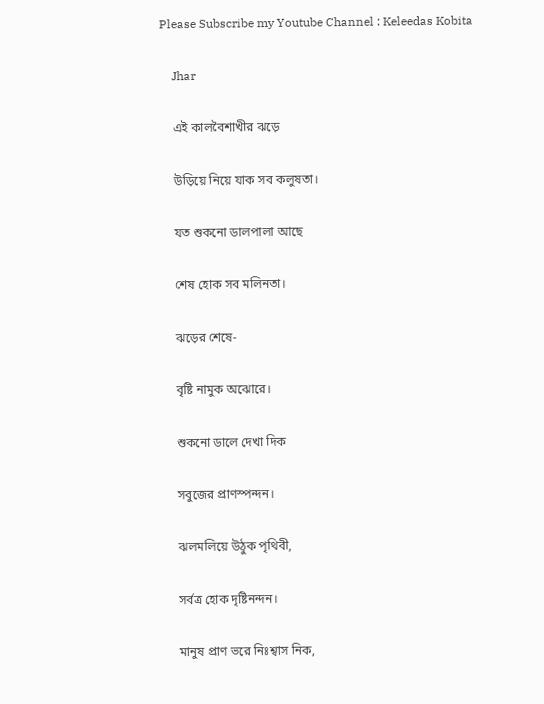Please Subscribe my Youtube Channel : Keleedas Kobita

    Jhar

    এই কালবৈশাখীর ঝড়ে

    উড়িয়ে নিয়ে যাক সব কলুষতা।

    যত শুকনো ডালপালা আছে

    শেষ হোক সব মলিনতা।

    ঝড়ের শেষে-

    বৃষ্টি নামুক অঝোরে।

    শুকনো ডালে দেখা দিক

    সবুজের প্রাণস্পন্দন।

    ঝলমলিয়ে উঠুক পৃথিবী,

    সর্বত্র হোক দৃষ্টিনন্দন।

    মানুষ প্রাণ ভরে নিঃশ্বাস নিক,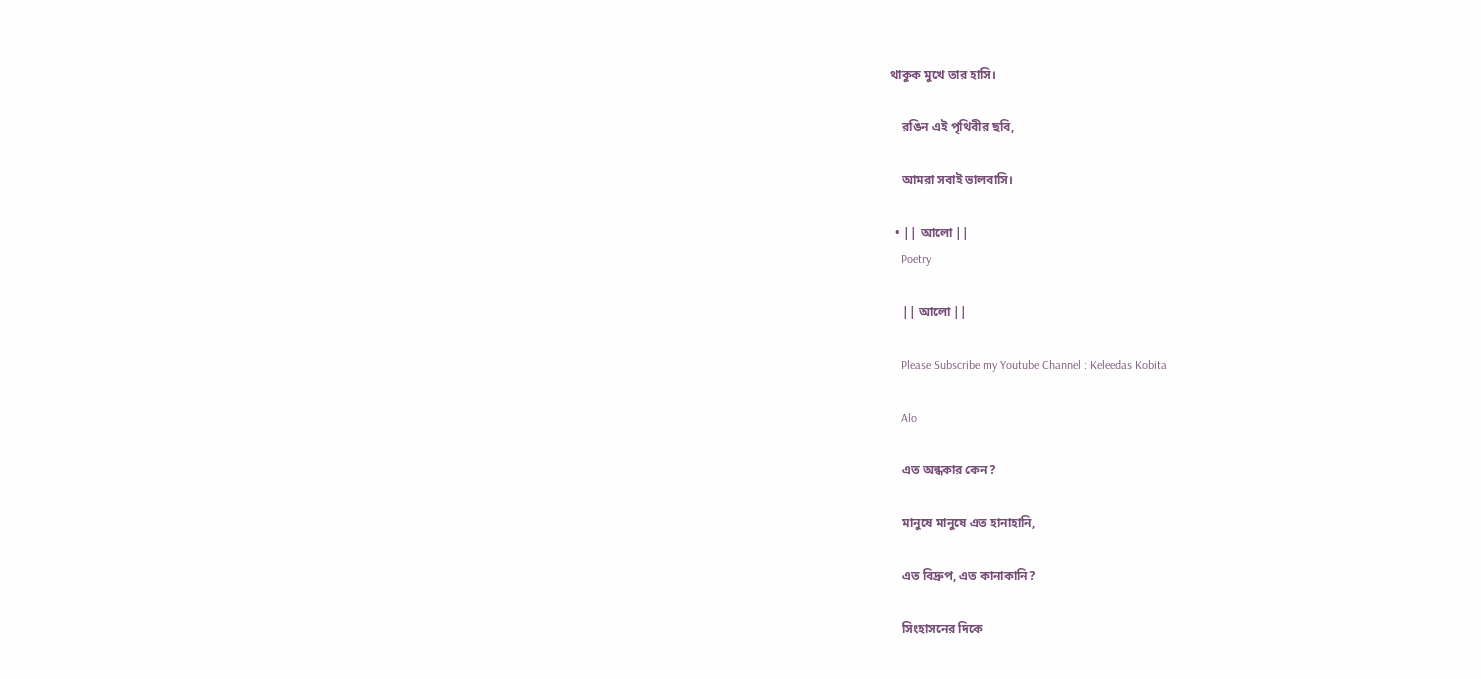থাকুক মুখে তার হাসি।

    রঙিন এই পৃথিবীর ছবি,

    আমরা সবাই ভালবাসি।

  • || আলো ||
    Poetry

    || আলো ||

    Please Subscribe my Youtube Channel : Keleedas Kobita

    Alo

    এত অন্ধকার কেন?

    মানুষে মানুষে এত হানাহানি,

    এত বিদ্রুপ, এত কানাকানি?

    সিংহাসনের দিকে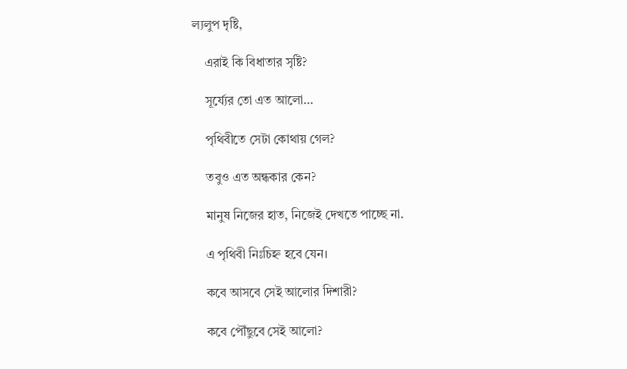ল্যলুপ দৃষ্টি,

    এরাই কি বিধাতার সৃষ্টি?

    সূর্য্যের তো এত আলো…

    পৃথিবীতে সেটা কোথায় গেল?

    তবুও এত অন্ধকার কেন?

    মানুষ নিজের হাত, নিজেই দেখতে পাচ্ছে না.

    এ পৃথিবী নিঃচিহ্ন হবে যেন।

    কবে আসবে সেই আলোর দিশারী?

    কবে পৌঁছুবে সেই আলো?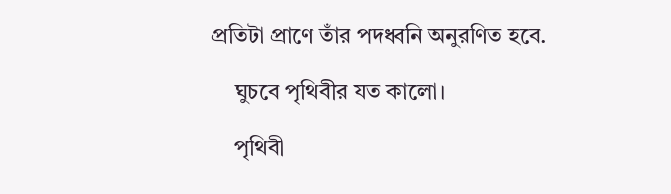প্রতিটা প্রাণে তাঁর পদধ্বনি অনুরণিত হবে.

    ঘুচবে পৃথিবীর যত কালো।

    পৃথিবী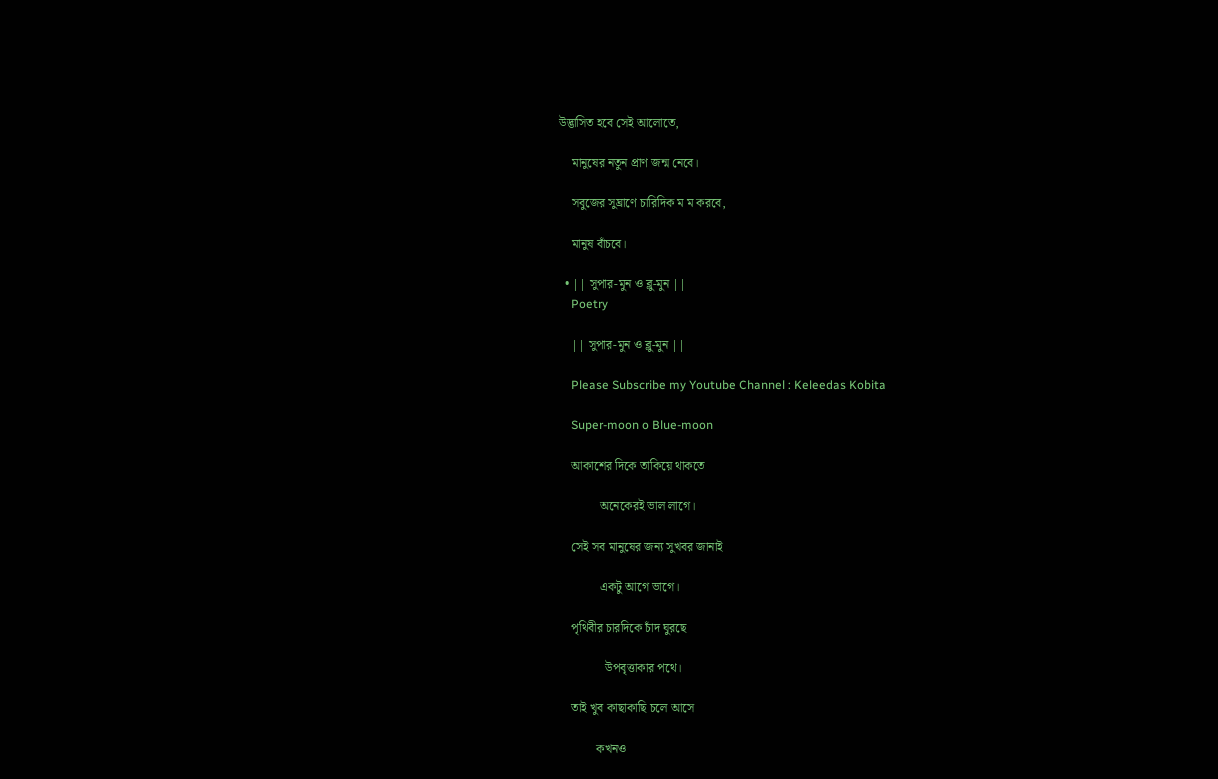উদ্ভাসিত হবে সেই আলোতে,

    মানুষের নতুন প্রাণ জন্ম নেবে।

    সবুজের সুঘ্রাণে চারিদিক ম ম করবে,

    মানুষ বাঁচবে।

  • || সুপার-মুন ও ব্লু-মুন ||
    Poetry

    || সুপার-মুন ও ব্লু-মুন ||

    Please Subscribe my Youtube Channel : Keleedas Kobita

    Super-moon o Blue-moon

    আকাশের দিকে তাকিয়ে থাকতে

             অনেকেরই ভাল লাগে।

    সেই সব মানুষের জন্য সুখবর জানাই

             একটু আগে ভাগে।

    পৃথিবীর চারদিকে চাঁদ ঘুরছে

               উপবৃত্তাকার পথে।

    তাই খুব কাছাকাছি চলে আসে

            কখনও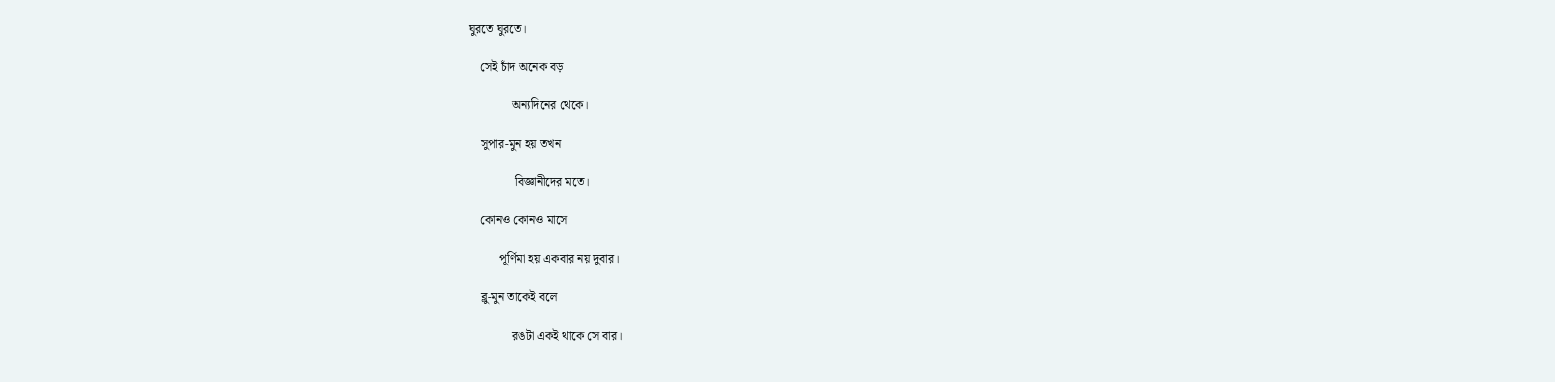ঘুরতে ঘুরতে।

    সেই চাঁদ অনেক বড়

              অন্যদিনের থেকে।

    সুপার-মুন হয় তখন

               বিজ্ঞানীদের মতে।

    কোনও কোনও মাসে

          পূর্ণিমা হয় একবার নয় দুবার।

    ব্লু-মুন তাকেই বলে

              রঙটা একই থাকে সে বার।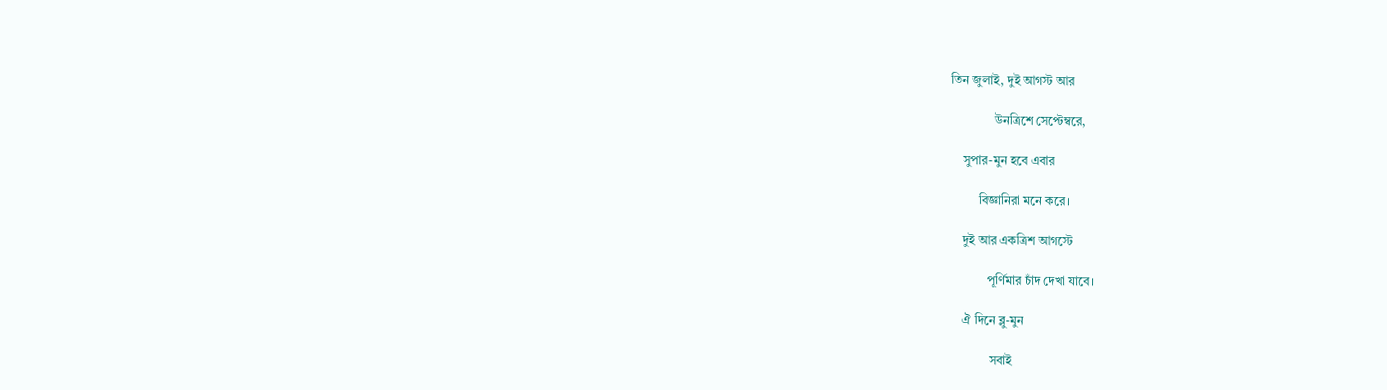তিন জুলাই, দুই আগস্ট আর

              উনত্রিশে সেপ্টেম্বরে,

    সুপার-মুন হবে এবার

         বিজ্ঞানিরা মনে করে।

    দুই আর একত্রিশ আগস্টে

            পূর্ণিমার চাঁদ দেখা যাবে।

    ঐ দিনে ব্লু-মুন

             সবাই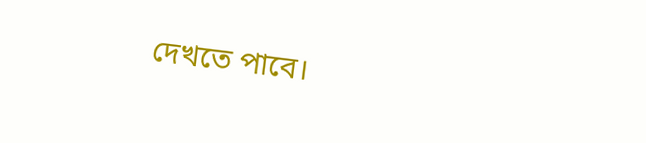দেখতে পাবে।